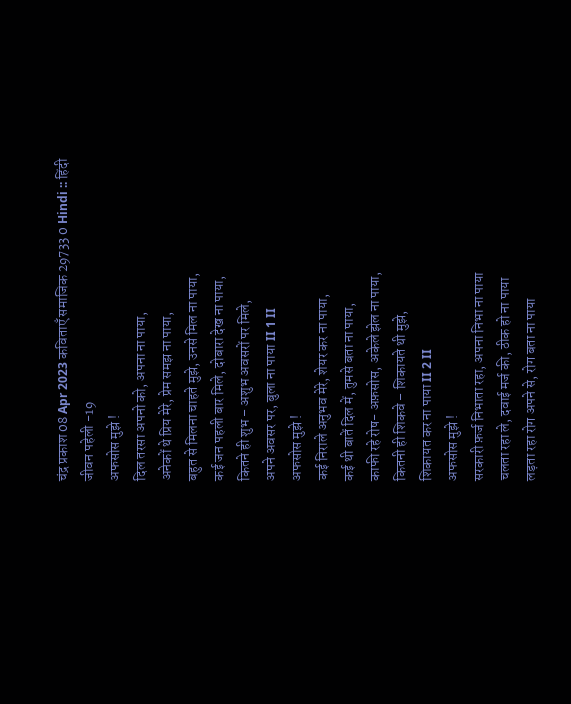चंद्र प्रकाश 08 Apr 2023 कविताएँ समाजिक 29733 0 Hindi :: हिंदी
जीवन पहेली -19
अफसोस मुझे !
दिल तरसा अपनो को, अपना ना पाया,
अनेकों थे प्रिय मेरे, प्रेम समझ ना पाया,
बहुत से मिलना चाहते मुझे, उनसे मिल ना पाया,
कई जन पहली बार मिले, दोबारा देख ना पाया,
कितने ही शुभ – अशुभ अवसरों पर मिले,
अपने अवसर पर, बुला ना पाया II 1 II
अफसोस मुझे !
कई निराले अनुभव मेरे, शेयर कर ना पाया,
कई थी बातें दिल में, तुमसे बता ना पाया,
काफी रहे रोष- अफ़सोस, अकेले झेल ना पाया,
कितनी ही शिकवे – शिकायते थी मुझे,
शिकायत कर ना पाया II 2 II
अफसोस मुझे !
सरकारी फ़र्ज निभाता रहा, अपना निभा ना पाया
चलता रहा ले, दवाई मर्ज की, ठीक हो ना पाया
लड़ता रहा रोग अपने से, रोग बता ना पाया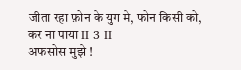जीता रहा फ़ोन के युग मे, फोन किसी को, कर ना पाया II 3 II
अफसोस मुझे !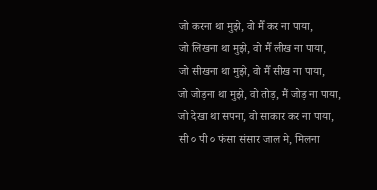जो करना था मुझे, वो मैँ कर ना पाया,
जो लिखना था मुझे, वो मैँ लीख ना पाया,
जो सीखना था मुझे, वो मैँ सीख ना पाया,
जो जोड़ना था मुझे, वो तोड़, मैं जोड़ ना पाया,
जो देखा था सपना, वो साकार कर ना पाया,
सी ० पी ० फंसा संसार जाल मे, मिलना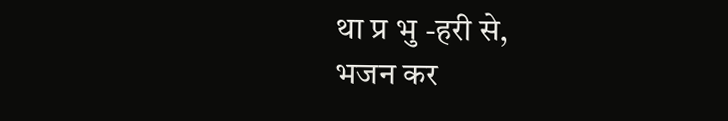था प्र भु -हरी से,
भजन कर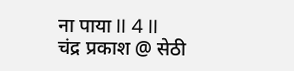ना पाया II 4 II
चंद्र प्रकाश @ सेठी